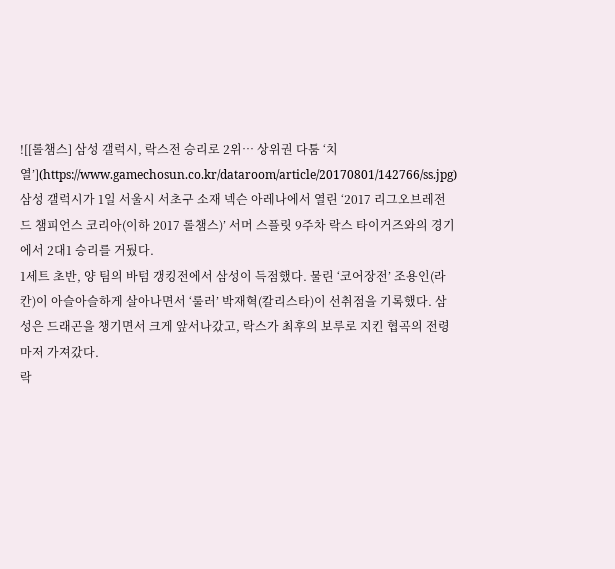![[롤챔스] 삼성 갤럭시, 락스전 승리로 2위… 상위권 다툼 ‘치열’](https://www.gamechosun.co.kr/dataroom/article/20170801/142766/ss.jpg)
삼성 갤럭시가 1일 서울시 서초구 소재 넥슨 아레나에서 열린 ‘2017 리그오브레전드 챔피언스 코리아(이하 2017 롤챔스)’ 서머 스플릿 9주차 락스 타이거즈와의 경기에서 2대1 승리를 거뒀다.
1세트 초반, 양 팀의 바텀 갱킹전에서 삼성이 득점했다. 물린 ‘코어장전’ 조용인(라칸)이 아슬아슬하게 살아나면서 ‘룰러’ 박재혁(칼리스타)이 선취점을 기록했다. 삼성은 드래곤을 챙기면서 크게 앞서나갔고, 락스가 최후의 보루로 지킨 협곡의 전령마저 가져갔다.
락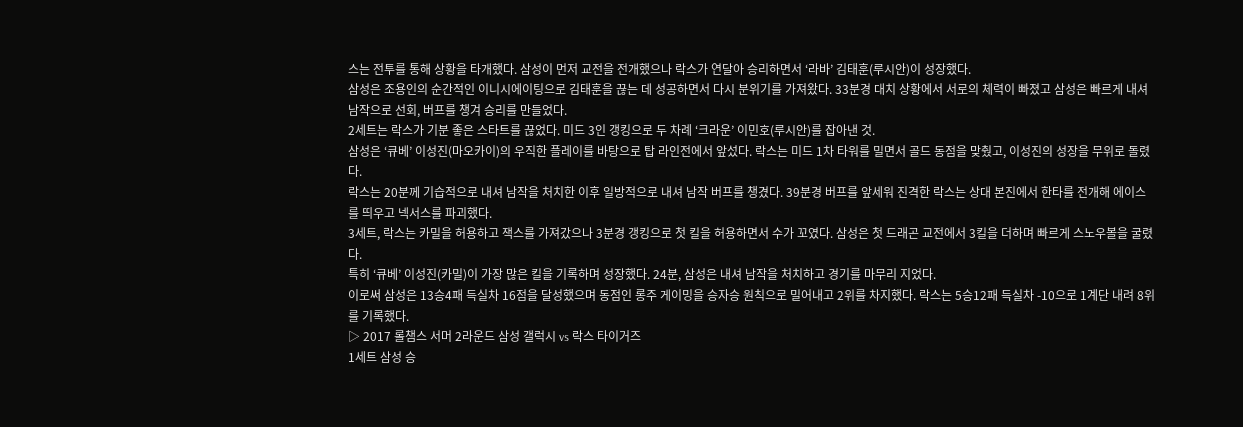스는 전투를 통해 상황을 타개했다. 삼성이 먼저 교전을 전개했으나 락스가 연달아 승리하면서 ‘라바’ 김태훈(루시안)이 성장했다.
삼성은 조용인의 순간적인 이니시에이팅으로 김태훈을 끊는 데 성공하면서 다시 분위기를 가져왔다. 33분경 대치 상황에서 서로의 체력이 빠졌고 삼성은 빠르게 내셔 남작으로 선회, 버프를 챙겨 승리를 만들었다.
2세트는 락스가 기분 좋은 스타트를 끊었다. 미드 3인 갱킹으로 두 차례 ‘크라운’ 이민호(루시안)를 잡아낸 것.
삼성은 ‘큐베’ 이성진(마오카이)의 우직한 플레이를 바탕으로 탑 라인전에서 앞섰다. 락스는 미드 1차 타워를 밀면서 골드 동점을 맞췄고, 이성진의 성장을 무위로 돌렸다.
락스는 20분께 기습적으로 내셔 남작을 처치한 이후 일방적으로 내셔 남작 버프를 챙겼다. 39분경 버프를 앞세워 진격한 락스는 상대 본진에서 한타를 전개해 에이스를 띄우고 넥서스를 파괴했다.
3세트, 락스는 카밀을 허용하고 잭스를 가져갔으나 3분경 갱킹으로 첫 킬을 허용하면서 수가 꼬였다. 삼성은 첫 드래곤 교전에서 3킬을 더하며 빠르게 스노우볼을 굴렸다.
특히 ‘큐베’ 이성진(카밀)이 가장 많은 킬을 기록하며 성장했다. 24분, 삼성은 내셔 남작을 처치하고 경기를 마무리 지었다.
이로써 삼성은 13승4패 득실차 16점을 달성했으며 동점인 롱주 게이밍을 승자승 원칙으로 밀어내고 2위를 차지했다. 락스는 5승12패 득실차 -10으로 1계단 내려 8위를 기록했다.
▷ 2017 롤챔스 서머 2라운드 삼성 갤럭시 vs 락스 타이거즈
1세트 삼성 승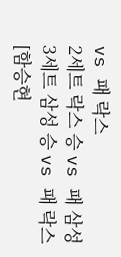vs 패 락스
2세트 락스 승 vs 패 삼성
3세트 삼성 승 vs 패 락스
[함승현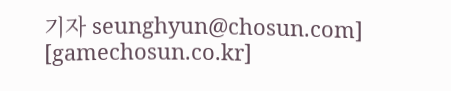기자 seunghyun@chosun.com] [gamechosun.co.kr]